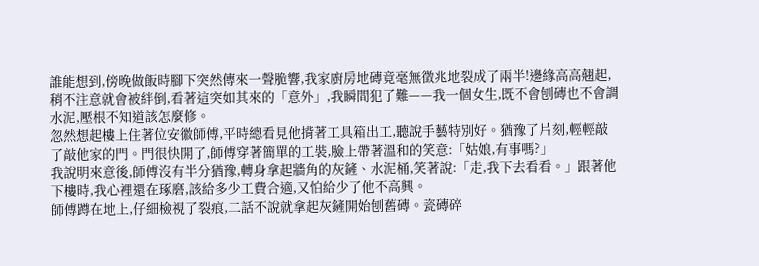誰能想到,傍晚做飯時腳下突然傳來一聲脆響,我家廚房地磚竟毫無徵兆地裂成了兩半!邊緣高高翹起,稍不注意就會被絆倒,看著這突如其來的「意外」,我瞬間犯了難——我一個女生,既不會刨磚也不會調水泥,壓根不知道該怎麼修。
忽然想起樓上住著位安徽師傅,平時總看見他揹著工具箱出工,聽說手藝特別好。猶豫了片刻,輕輕敲了敲他家的門。門很快開了,師傅穿著簡單的工裝,臉上帶著溫和的笑意:「姑娘,有事嗎?」
我說明來意後,師傅沒有半分猶豫,轉身拿起牆角的灰鏟、水泥桶,笑著說:「走,我下去看看。」跟著他下樓時,我心裡還在琢磨,該給多少工費合適,又怕給少了他不高興。
師傅蹲在地上,仔細檢視了裂痕,二話不說就拿起灰鏟開始刨舊磚。瓷磚碎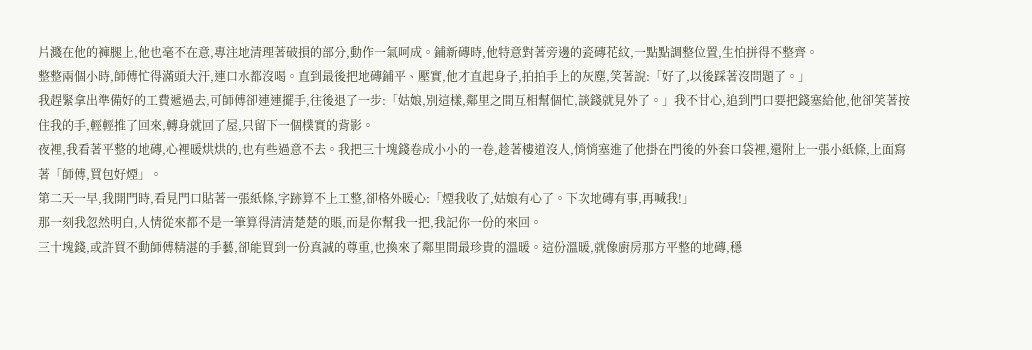片濺在他的褲腿上,他也毫不在意,專注地清理著破損的部分,動作一氣呵成。鋪新磚時,他特意對著旁邊的瓷磚花紋,一點點調整位置,生怕拼得不整齊。
整整兩個小時,師傅忙得滿頭大汗,連口水都沒喝。直到最後把地磚鋪平、壓實,他才直起身子,拍拍手上的灰塵,笑著說:「好了,以後踩著沒問題了。」
我趕緊拿出準備好的工費遞過去,可師傅卻連連擺手,往後退了一步:「姑娘,別這樣,鄰里之間互相幫個忙,談錢就見外了。」我不甘心,追到門口要把錢塞給他,他卻笑著按住我的手,輕輕推了回來,轉身就回了屋,只留下一個樸實的背影。
夜裡,我看著平整的地磚,心裡暖烘烘的,也有些過意不去。我把三十塊錢卷成小小的一卷,趁著樓道沒人,悄悄塞進了他掛在門後的外套口袋裡,還附上一張小紙條,上面寫著「師傅,買包好煙」。
第二天一早,我開門時,看見門口貼著一張紙條,字跡算不上工整,卻格外暖心:「煙我收了,姑娘有心了。下次地磚有事,再喊我!」
那一刻我忽然明白,人情從來都不是一筆算得清清楚楚的賬,而是你幫我一把,我記你一份的來回。
三十塊錢,或許買不動師傅精湛的手藝,卻能買到一份真誠的尊重,也換來了鄰里間最珍貴的溫暖。這份溫暖,就像廚房那方平整的地磚,穩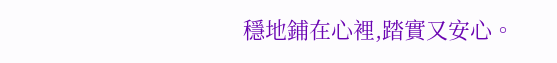穩地鋪在心裡,踏實又安心。